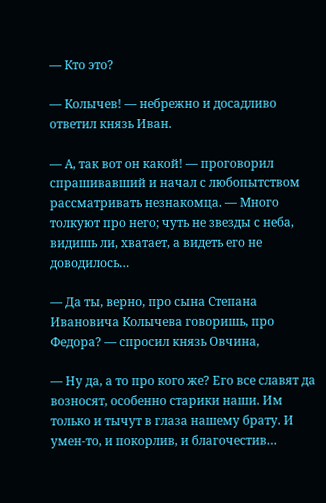— Кто это?

— Колычев! — небрежно и досадливо ответил князь Иван.

— А, так вот он какой! — проговорил спрашивавший и начал с любопытством рассматривать незнакомца. — Много толкуют про него; чуть не звезды с неба, видишь ли, хватает, а видеть его не доводилось…

— Да ты, верно, про сына Степана Ивановича Колычева говоришь, про Федора? — спросил князь Овчина,

— Ну да, а то про кого же? Его все славят да возносят, особенно старики наши. Им только и тычут в глаза нашему брату. И умен-то, и покорлив, и благочестив…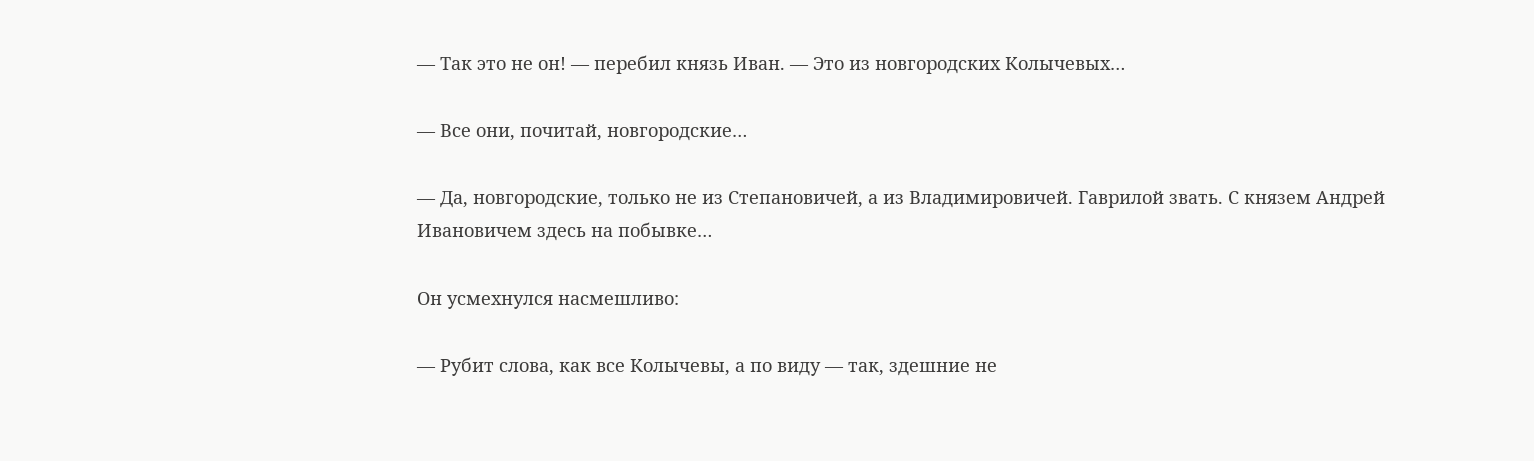— Так это не он! — перебил князь Иван. — Это из новгородских Колычевых…

— Все они, почитай, новгородские…

— Да, новгородские, только не из Степановичей, а из Владимировичей. Гаврилой звать. С князем Андрей Ивановичем здесь на побывке…

Он усмехнулся насмешливо:

— Рубит слова, как все Колычевы, а по виду — так, здешние не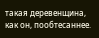такая деревенщина, как он, пообтесаннее.